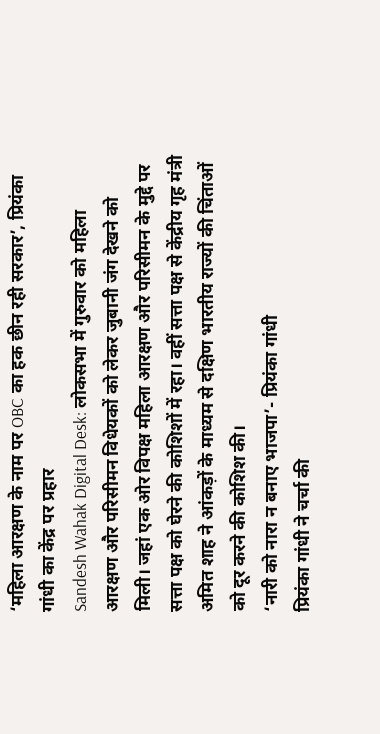‘महिला आरक्षण के नाम पर OBC का हक छीन रही सरकार’, प्रियंका गांधी का केंद्र पर प्रहार
Sandesh Wahak Digital Desk: लोकसभा में गुरुवार को महिला आरक्षण और परिसीमन विधेयकों को लेकर जुबानी जंग देखने को मिली। जहां एक ओर विपक्ष महिला आरक्षण और परिसीमन के मुद्दे पर सत्ता पक्ष को घेरने की कोशिशों में रहा। वहीं सत्ता पक्ष से केंद्रीय गृह मंत्री अमित शाह ने आंकड़ों के माध्यम से दक्षिण भारतीय राज्यों की चिंताओं को दूर करने की कोशिश की।
‘नारी को नारा न बनाए भाजपा’- प्रियंका गांधी
प्रियंका गांधी ने चर्चा की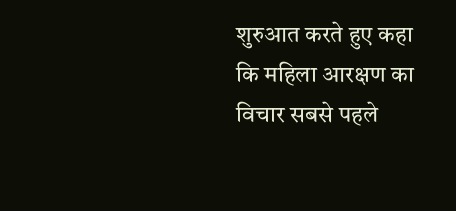शुरुआत करते हुए कहा कि महिला आरक्षण का विचार सबसे पहले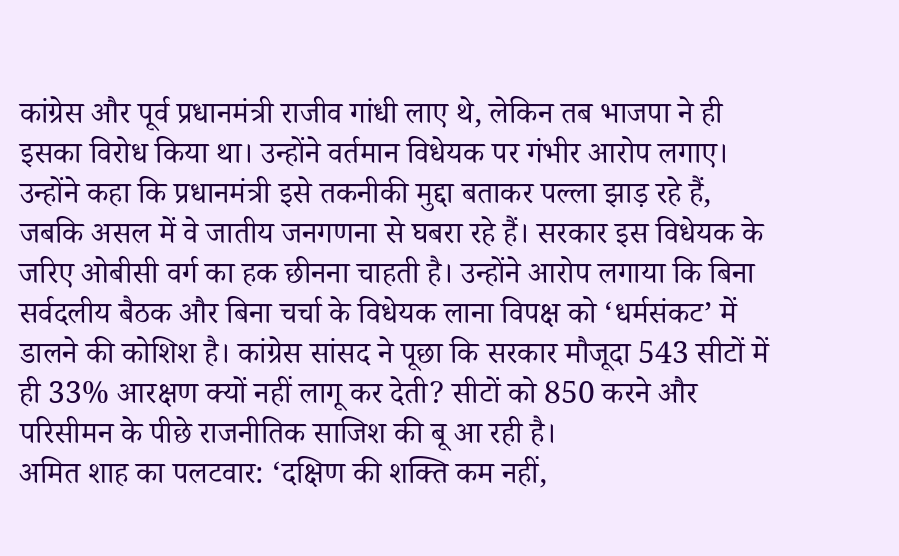कांग्रेस और पूर्व प्रधानमंत्री राजीव गांधी लाए थे, लेकिन तब भाजपा ने ही इसका विरोध किया था। उन्होंने वर्तमान विधेयक पर गंभीर आरोप लगाए। उन्होंने कहा कि प्रधानमंत्री इसे तकनीकी मुद्दा बताकर पल्ला झाड़ रहे हैं, जबकि असल में वे जातीय जनगणना से घबरा रहे हैं। सरकार इस विधेयक के जरिए ओबीसी वर्ग का हक छीनना चाहती है। उन्होंने आरोप लगाया कि बिना सर्वदलीय बैठक और बिना चर्चा के विधेयक लाना विपक्ष को ‘धर्मसंकट’ में डालने की कोशिश है। कांग्रेस सांसद ने पूछा कि सरकार मौजूदा 543 सीटों में ही 33% आरक्षण क्यों नहीं लागू कर देती? सीटों को 850 करने और परिसीमन के पीछे राजनीतिक साजिश की बू आ रही है।
अमित शाह का पलटवार: ‘दक्षिण की शक्ति कम नहीं,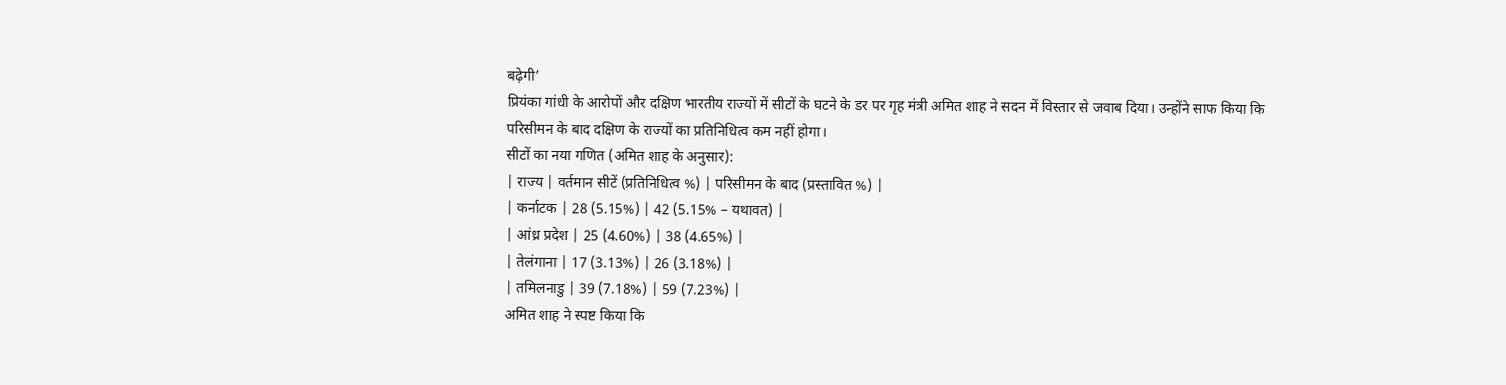बढ़ेगी’
प्रियंका गांधी के आरोपों और दक्षिण भारतीय राज्यों में सीटों के घटने के डर पर गृह मंत्री अमित शाह ने सदन में विस्तार से जवाब दिया। उन्होंने साफ किया कि परिसीमन के बाद दक्षिण के राज्यों का प्रतिनिधित्व कम नहीं होगा।
सीटों का नया गणित (अमित शाह के अनुसार):
| राज्य | वर्तमान सीटें (प्रतिनिधित्व %) | परिसीमन के बाद (प्रस्तावित %) |
| कर्नाटक | 28 (5.15%) | 42 (5.15% – यथावत) |
| आंध्र प्रदेश | 25 (4.60%) | 38 (4.65%) |
| तेलंगाना | 17 (3.13%) | 26 (3.18%) |
| तमिलनाडु | 39 (7.18%) | 59 (7.23%) |
अमित शाह ने स्पष्ट किया कि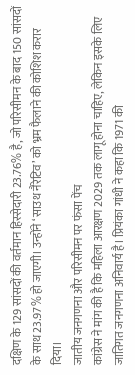दक्षिण के 129 सांसदों की वर्तमान हिस्सेदारी 23.76% है, जो परिसीमन के बाद 150 सांसदों के साथ 23.97% हो जाएगी। उन्होंने ‘साउथ नैरेटिव’ को भ्रम फैलाने की कोशिश करार दिया।
जातीय जनगणना और परिसीमन पर फंसा पेंच
कांग्रेस ने मांग की है कि महिला आरक्षण 2029 तक लागू होना चाहिए, लेकिन इसके लिए जातिगत जनगणना अनिवार्य है। प्रियंका गांधी ने कहा कि 1971 की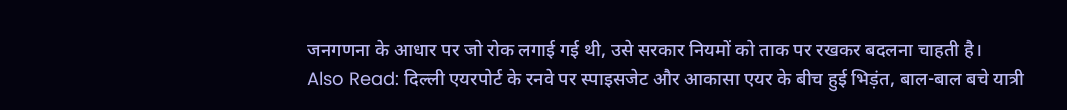जनगणना के आधार पर जो रोक लगाई गई थी, उसे सरकार नियमों को ताक पर रखकर बदलना चाहती है।
Also Read: दिल्ली एयरपोर्ट के रनवे पर स्पाइसजेट और आकासा एयर के बीच हुई भिड़ंत, बाल-बाल बचे यात्री